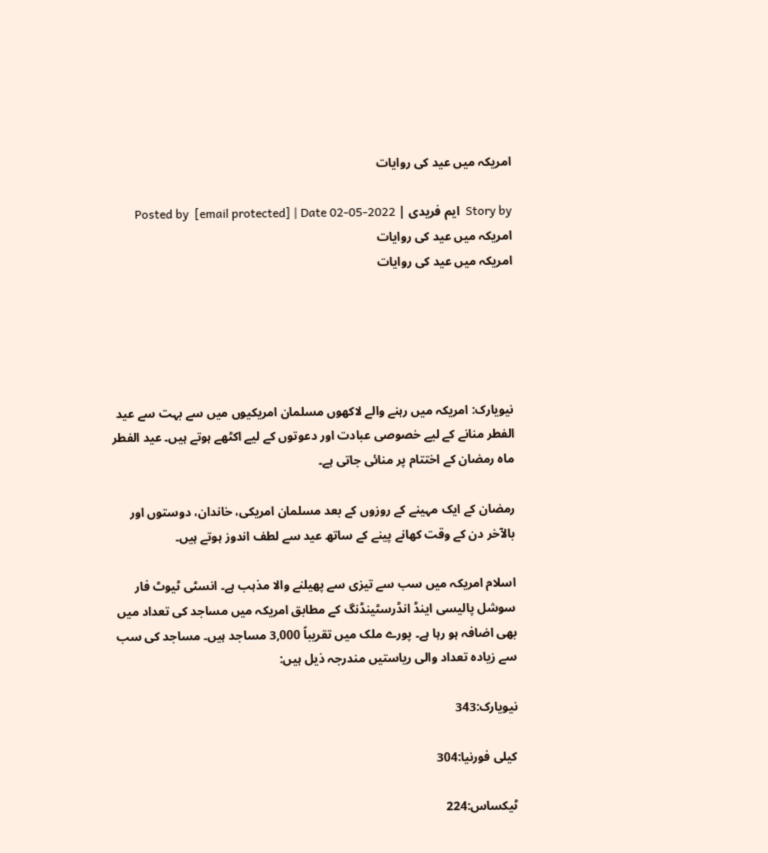امریکہ میں عید کی روایات

Story by  ایم فریدی | Posted by  [email protected] | Date 02-05-2022
امریکہ میں عید کی روایات
امریکہ میں عید کی روایات





نیویارک: امریکہ میں رہنے والے لاکھوں مسلمان امریکیوں میں سے بہت سے عید الفطر منانے کے لیے خصوصی عبادت اور دعوتوں کے لیے اکٹھے ہوتے ہیں۔ عید الفطر ماہ رمضان کے اختتام پر منائی جاتی ہے۔

رمضان کے ایک مہینے کے روزوں کے بعد مسلمان امریکی، خاندان، دوستوں اور بالآخر دن کے وقت کھانے پینے کے ساتھ عید سے لطف اندوز ہوتے ہیں۔

اسلام امریکہ میں سب سے تیزی سے پھیلنے والا مذہب ہے۔ انسٹی ٹیوٹ فار سوشل پالیسی اینڈ انڈرسٹینڈنگ کے مطابق امریکہ میں مساجد کی تعداد میں بھی اضافہ ہو رہا ہے۔ پورے ملک میں تقریباً 3,000 مساجد ہیں۔ مساجد کی سب سے زیادہ تعداد والی ریاستیں مندرجہ ذیل ہیں:

نیویارک:343

کیلی فورنیا:304

ٹیکساس:224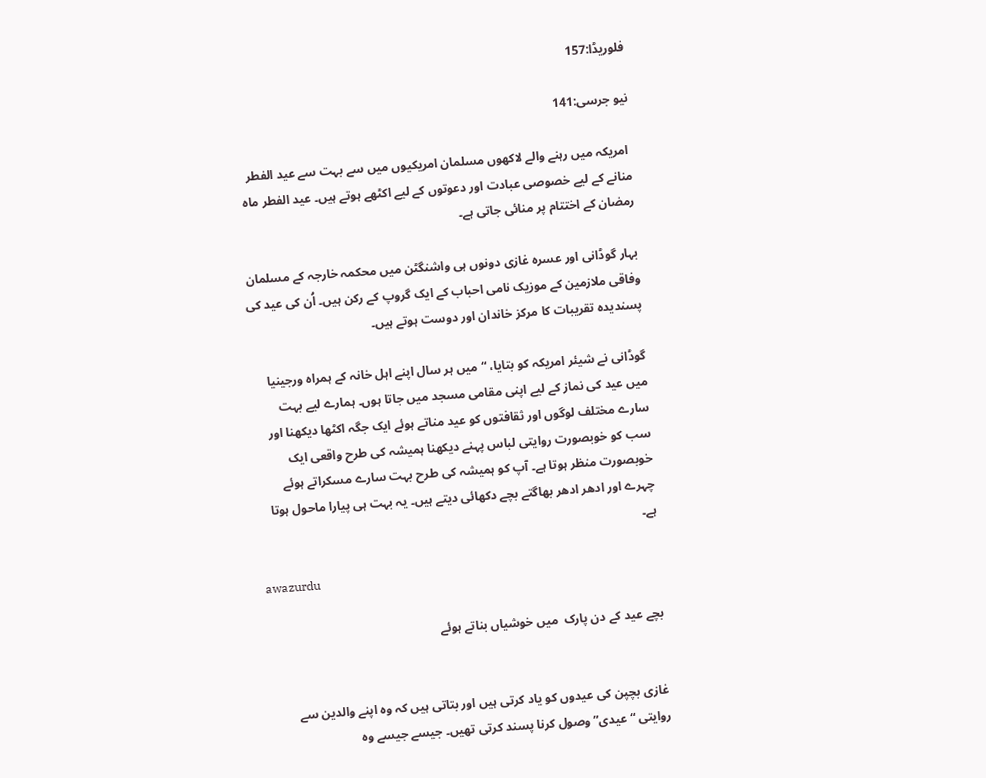فلوریڈا:157

نیو جرسی:141

 امریکہ میں رہنے والے لاکھوں مسلمان امریکیوں میں سے بہت سے عید الفطر منانے کے لیے خصوصی عبادت اور دعوتوں کے لیے اکٹھے ہوتے ہیں۔ عید الفطر ماہ رمضان کے اختتام پر منائی جاتی ہے۔

بہار گوڈانی اور عسرہ غازی دونوں ہی واشنگٹن میں محکمہ خارجہ کے مسلمان وفاقی ملازمین کے موزیک نامی احباب کے ایک گروپ کے رکن ہیں۔ اُن کی عید کی پسندیدہ تقریبات کا مرکز خاندان اور دوست ہوتے ہیں۔

گوڈانی نے شیئر امریکہ کو بتایا، “میں ہر سال اپنے اہل خانہ کے ہمراہ ورجینیا میں عید کی نماز کے لیے اپنی مقامی مسجد میں جاتا ہوں۔ ہمارے لیے بہت سارے مختلف لوگوں اور ثقافتوں کو عید مناتے ہوئے ایک جگہ اکٹھا دیکھنا اور سب کو خوبصورت روایتی لباس پہنے دیکھنا ہمیشہ کی طرح واقعی ایک خوبصورت منظر ہوتا ہے۔ آپ کو ہمیشہ کی طرح بہت سارے مسکراتے ہوئے چہرے اور ادھر ادھر بھاگتے بچے دکھائی دیتے ہیں۔ یہ بہت ہی پیارا ماحول ہوتا ہے۔

awazurdu

بچے عید کے دن پارک  میں خوشیاں بناتے ہوئے


غازی بچپن کی عیدوں کو یاد کرتی ہیں اور بتاتی ہیں کہ وہ اپنے والدین سے روایتی “عیدی” وصول کرنا پسند کرتی تھیں۔ جیسے جیسے وہ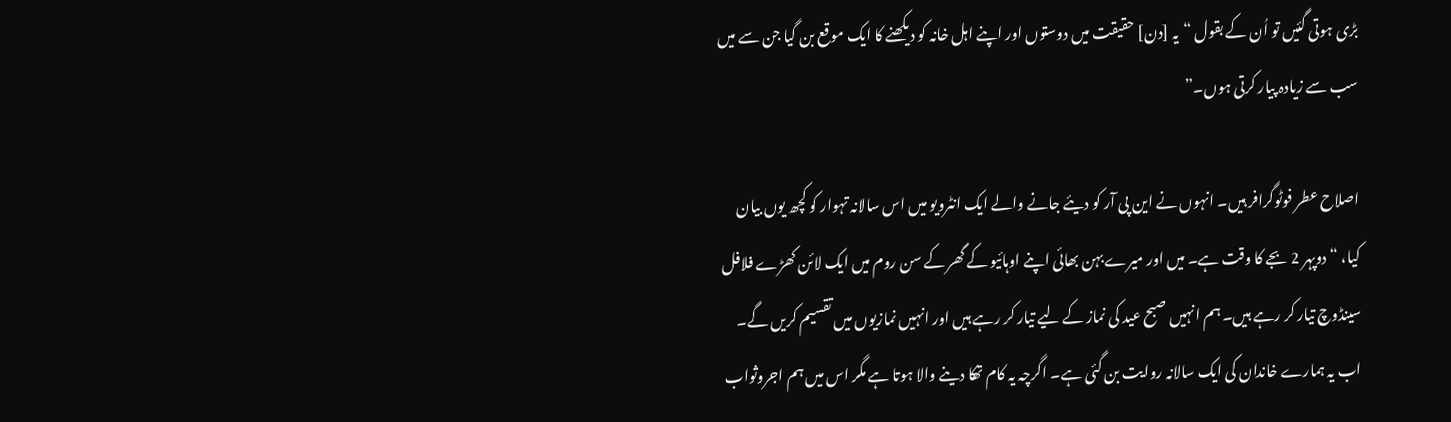بڑی ہوتی گئیں تو اُن کے بقول “یہ [دن] حقیقت میں دوستوں اور اپنے اہل خانہ کو دیکھنے کا ایک موقع بن گیا جن سے میں سب سے زیادہ پیار کرتی ہوں۔”

اصلاح عطر فوٹوگرافر ہیں۔ انہوں نے این پی آر کو دیئے جانے والے ایک انٹرویو میں اس سالانہ تہوار کو کچھ یوں بیان کیا، “دوپہر 2 بجے کا وقت ہے۔ میں اور میرے بہن بھائی اپنے اوہائیو کے گھر کے سن روم میں ایک لائن کھڑے فلافل سینڈوچ تیار کر رہے ہیں۔ ہم انہیں صبح عید کی نماز کے لیے تیار کر رہے ہیں اور انہیں نمازیوں میں تقسیم کریں گے۔ اب یہ ہمارے خاندان کی ایک سالانہ روایت بن گئی ہے۔ اگرچہ یہ کام تھکا دینے والا ہوتا ہے مگر اس میں ہم اجروثواب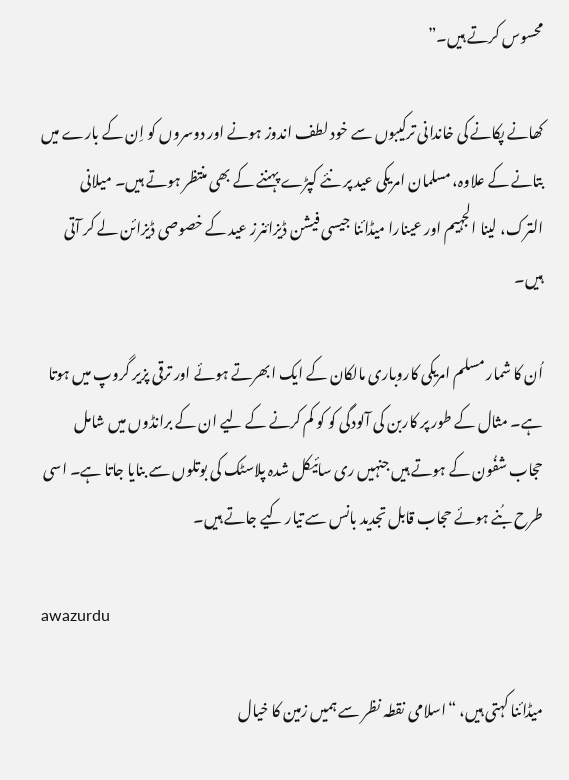محسوس کرتے ہیں۔”

کھانے پکانے کی خاندانی ترکیبوں سے خود لطف اندوز ہونے اور دوسروں کو اِن کے بارے میں بتانے کے علاوہ، مسلمان امریکی عید پر نئے کپڑے پہننے کے بھی منتظر ہوتے ہیں۔ میلانی الترک، لینا الجہیم اور عینارا میڈائنا جیسی فیشن ڈیزائنرز عید کے خصوصی ڈیزائن لے کر آتی ہیں۔

اُن کا شمار مسلم امریکی کاروباری مالکان کے ایک ابھرتے ہوئے اور ترقی پزیر گروپ میں ہوتا ہے۔ مثال کے طور پر کاربن کی آلودگی کو کو کم کرنے کے لیے ان کے برانڈوں میں شامل حجاب شفُون کے ہوتے ہیں جنہیں ری سائیکل شدہ پلاسٹک کی بوتلوں سے بنایا جاتا ہے۔ اسی طرح بُنے ہوئے حجاب قابل تجدید بانس سے تیار کیے جاتے ہیں۔

awazurdu

میڈائنا کہتی ہیں، “اسلامی نقطہ نظر سے ہمیں زمین کا خیال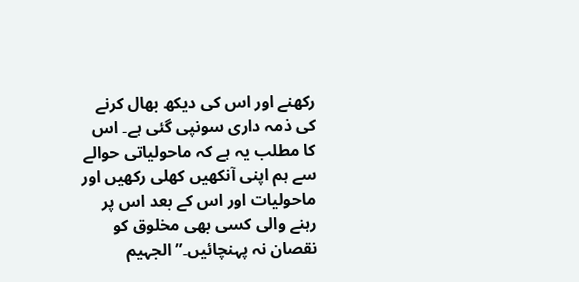رکھنے اور اس کی دیکھ بھال کرنے کی ذمہ داری سونپی گئی ہے۔ اس کا مطلب یہ ہے کہ ماحولیاتی حوالے سے ہم اپنی آنکھیں کھلی رکھیں اور ماحولیات اور اس کے بعد اس پر رہنے والی کسی بھی مخلوق کو نقصان نہ پہنچائیں۔” الجہیم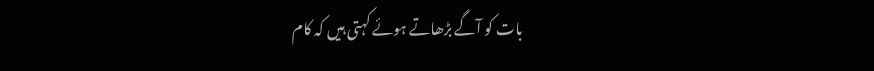بات کو آگے بڑھاتے ہوئے کہتی ہیں کہ کام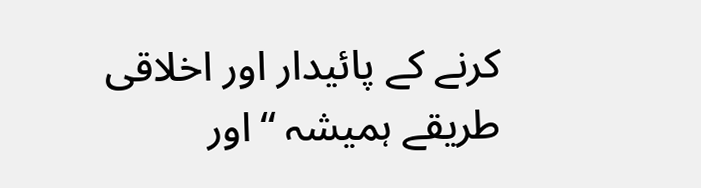کرنے کے پائیدار اور اخلاقی طریقے ہمیشہ “اور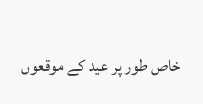خاص طور پر عید کے موقعوں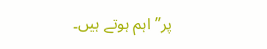پر” اہم ہوتے ہیں۔